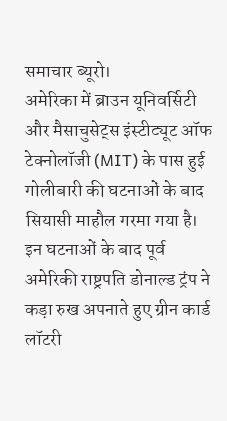समाचार ब्यूरो।
अमेरिका में ब्राउन यूनिवर्सिटी और मैसाचुसेट्स इंस्टीट्यूट ऑफ टेक्नोलॉजी (MIT) के पास हुई गोलीबारी की घटनाओं के बाद सियासी माहौल गरमा गया है। इन घटनाओं के बाद पूर्व अमेरिकी राष्ट्रपति डोनाल्ड ट्रंप ने कड़ा रुख अपनाते हुए ग्रीन कार्ड लॉटरी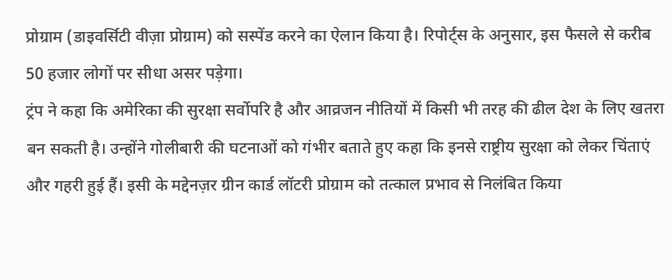प्रोग्राम (डाइवर्सिटी वीज़ा प्रोग्राम) को सस्पेंड करने का ऐलान किया है। रिपोर्ट्स के अनुसार, इस फैसले से करीब 50 हजार लोगों पर सीधा असर पड़ेगा।
ट्रंप ने कहा कि अमेरिका की सुरक्षा सर्वोपरि है और आव्रजन नीतियों में किसी भी तरह की ढील देश के लिए खतरा बन सकती है। उन्होंने गोलीबारी की घटनाओं को गंभीर बताते हुए कहा कि इनसे राष्ट्रीय सुरक्षा को लेकर चिंताएं और गहरी हुई हैं। इसी के मद्देनज़र ग्रीन कार्ड लॉटरी प्रोग्राम को तत्काल प्रभाव से निलंबित किया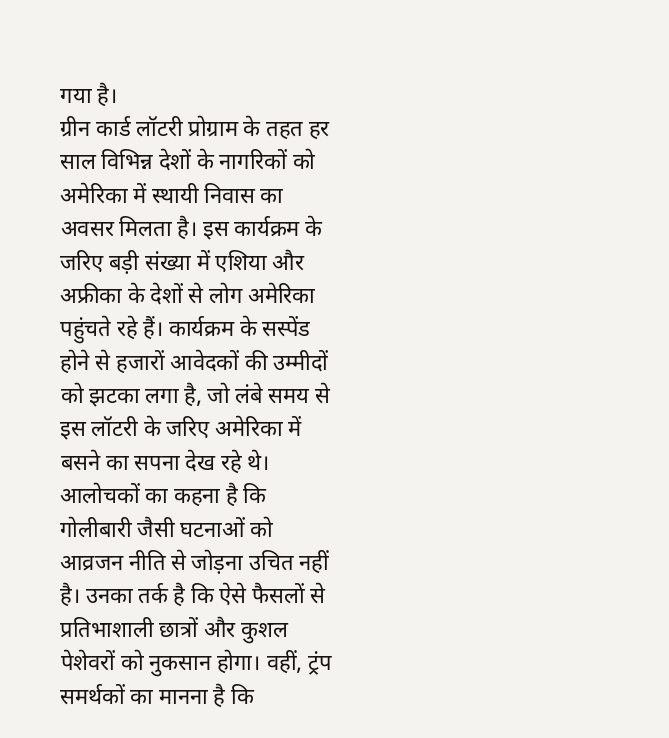गया है।
ग्रीन कार्ड लॉटरी प्रोग्राम के तहत हर साल विभिन्न देशों के नागरिकों को अमेरिका में स्थायी निवास का अवसर मिलता है। इस कार्यक्रम के जरिए बड़ी संख्या में एशिया और अफ्रीका के देशों से लोग अमेरिका पहुंचते रहे हैं। कार्यक्रम के सस्पेंड होने से हजारों आवेदकों की उम्मीदों को झटका लगा है, जो लंबे समय से इस लॉटरी के जरिए अमेरिका में बसने का सपना देख रहे थे।
आलोचकों का कहना है कि गोलीबारी जैसी घटनाओं को आव्रजन नीति से जोड़ना उचित नहीं है। उनका तर्क है कि ऐसे फैसलों से प्रतिभाशाली छात्रों और कुशल पेशेवरों को नुकसान होगा। वहीं, ट्रंप समर्थकों का मानना है कि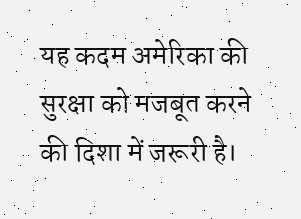यह कदम अमेरिका की सुरक्षा को मजबूत करने की दिशा में जरूरी है।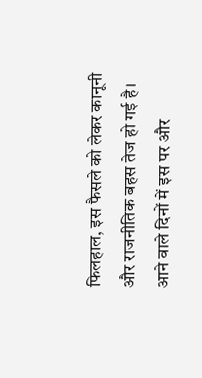फिलहाल, इस फैसले को लेकर कानूनी और राजनीतिक बहस तेज हो गई है। आने वाले दिनों में इस पर और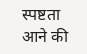स्पष्टता आने की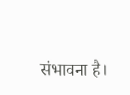संभावना है।